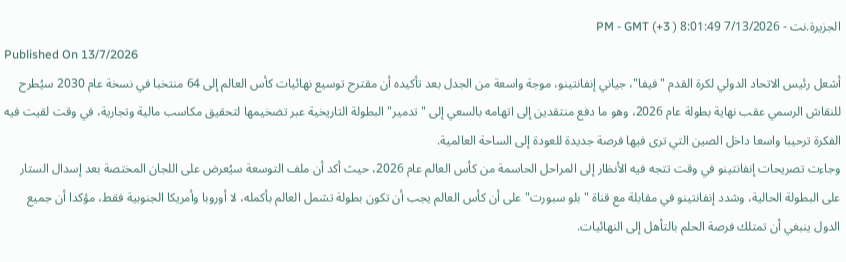الجزيرة.نت - 7/13/2026 8:01:49 PM - GMT (+3 )
Published On 13/7/2026
أشعل رئيس الاتحاد الدولي لكرة القدم "فيفا"، جياني إنفانتينو، موجة واسعة من الجدل بعد تأكيده أن مقترح توسيع نهائيات كأس العالم إلى 64 منتخبا في نسخة عام 2030 سيُطرح للنقاش الرسمي عقب نهاية بطولة عام 2026، وهو ما دفع منتقدين إلى اتهامه بالسعي إلى "تدمير" البطولة التاريخية عبر تضخيمها لتحقيق مكاسب مالية وتجارية، في وقت لقيت فيه الفكرة ترحيبا واسعا داخل الصين التي ترى فيها فرصة جديدة للعودة إلى الساحة العالمية.
وجاءت تصريحات إنفانتينو في وقت تتجه فيه الأنظار إلى المراحل الحاسمة من كأس العالم عام 2026، حيث أكد أن ملف التوسعة سيُعرض على اللجان المختصة بعد إسدال الستار على البطولة الحالية، وشدد إنفانتينو في مقابلة مع قناة "بلو سبورت" على أن كأس العالم يجب أن تكون بطولة تشمل العالم بأكمله، لا أوروبا وأمريكا الجنوبية فقط، مؤكدا أن جميع الدول ينبغي أن تمتلك فرصة الحلم بالتأهل إلى النهائيات.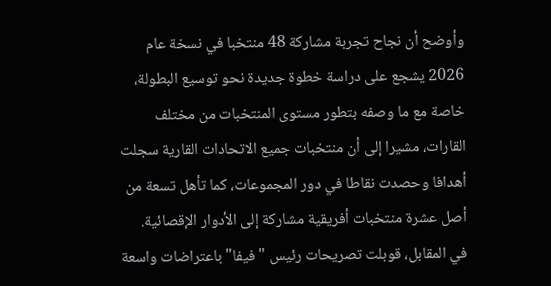وأوضح أن نجاح تجربة مشاركة 48 منتخبا في نسخة عام 2026 يشجع على دراسة خطوة جديدة نحو توسيع البطولة، خاصة مع ما وصفه بتطور مستوى المنتخبات من مختلف القارات، مشيرا إلى أن منتخبات جميع الاتحادات القارية سجلت أهدافا وحصدت نقاطا في دور المجموعات، كما تأهل تسعة من أصل عشرة منتخبات أفريقية مشاركة إلى الأدوار الإقصائية.
في المقابل، قوبلت تصريحات رئيس "فيفا" باعتراضات واسعة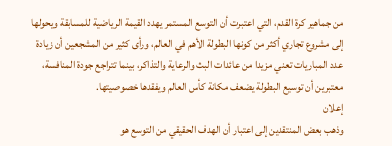من جماهير كرة القدم، التي اعتبرت أن التوسع المستمر يهدد القيمة الرياضية للمسابقة ويحولها إلى مشروع تجاري أكثر من كونها البطولة الأهم في العالم، ورأى كثير من المشجعين أن زيادة عدد المباريات تعني مزيدا من عائدات البث والرعاية والتذاكر، بينما تتراجع جودة المنافسة، معتبرين أن توسيع البطولة يضعف مكانة كأس العالم ويفقدها خصوصيتها.
إعلان
وذهب بعض المنتقدين إلى اعتبار أن الهدف الحقيقي من التوسع هو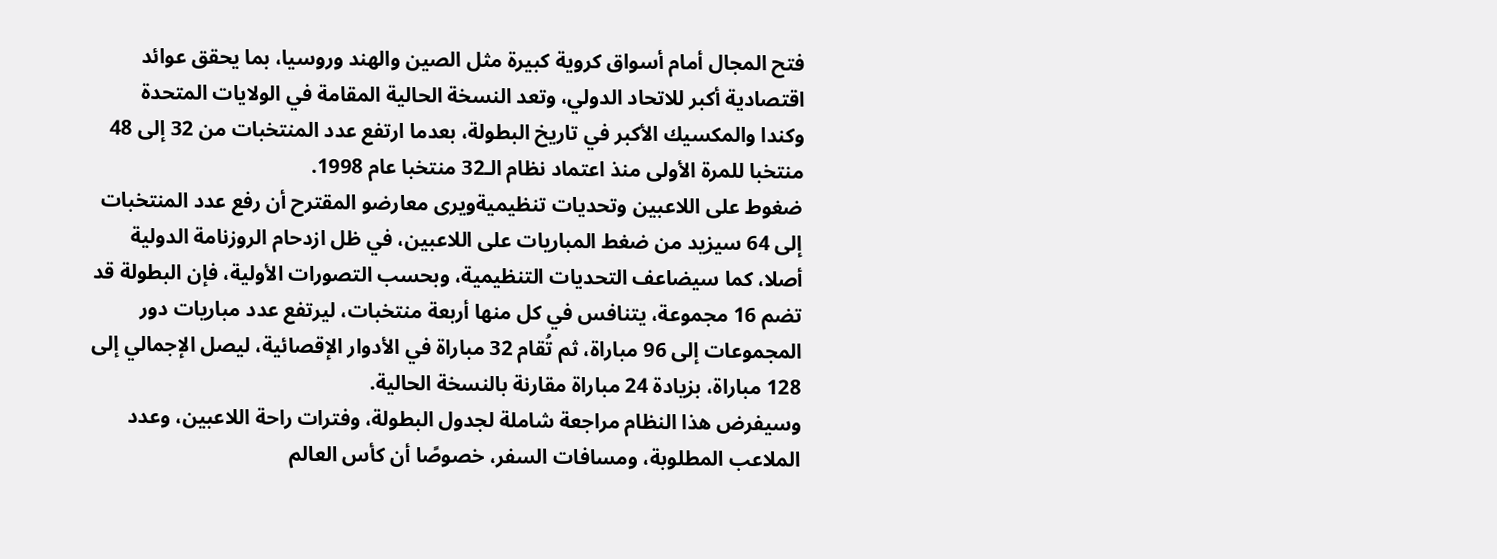فتح المجال أمام أسواق كروية كبيرة مثل الصين والهند وروسيا، بما يحقق عوائد اقتصادية أكبر للاتحاد الدولي، وتعد النسخة الحالية المقامة في الولايات المتحدة وكندا والمكسيك الأكبر في تاريخ البطولة، بعدما ارتفع عدد المنتخبات من 32 إلى 48 منتخبا للمرة الأولى منذ اعتماد نظام الـ32 منتخبا عام 1998.
ضغوط على اللاعبين وتحديات تنظيميةويرى معارضو المقترح أن رفع عدد المنتخبات إلى 64 سيزيد من ضغط المباريات على اللاعبين، في ظل ازدحام الروزنامة الدولية أصلا، كما سيضاعف التحديات التنظيمية، وبحسب التصورات الأولية، فإن البطولة قد تضم 16 مجموعة، يتنافس في كل منها أربعة منتخبات، ليرتفع عدد مباريات دور المجموعات إلى 96 مباراة، ثم تُقام 32 مباراة في الأدوار الإقصائية، ليصل الإجمالي إلى 128 مباراة، بزيادة 24 مباراة مقارنة بالنسخة الحالية.
وسيفرض هذا النظام مراجعة شاملة لجدول البطولة، وفترات راحة اللاعبين، وعدد الملاعب المطلوبة، ومسافات السفر، خصوصًا أن كأس العالم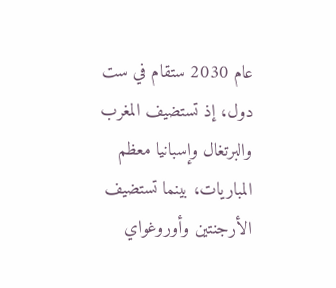عام 2030 ستقام في ست دول، إذ تستضيف المغرب والبرتغال وإسبانيا معظم المباريات، بينما تستضيف الأرجنتين وأوروغواي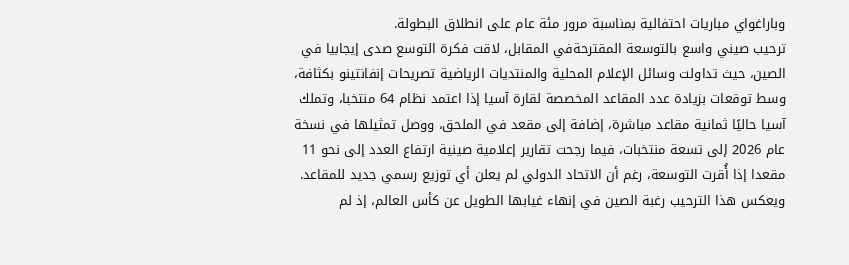وباراغواي مباريات احتفالية بمناسبة مرور مئة عام على انطلاق البطولة.
ترحيب صيني واسع بالتوسعة المقترحةفي المقابل، لاقت فكرة التوسع صدى إيجابيا في الصين، حيث تداولت وسائل الإعلام المحلية والمنتديات الرياضية تصريحات إنفانتينو بكثافة، وسط توقعات بزيادة عدد المقاعد المخصصة لقارة آسيا إذا اعتمد نظام 64 منتخبا، وتملك آسيا حاليًا ثمانية مقاعد مباشرة، إضافة إلى مقعد في الملحق، ووصل تمثيلها في نسخة عام 2026 إلى تسعة منتخبات، فيما رجحت تقارير إعلامية صينية ارتفاع العدد إلى نحو 11 مقعدا إذا أُقرت التوسعة، رغم أن الاتحاد الدولي لم يعلن أي توزيع رسمي جديد للمقاعد.
ويعكس هذا الترحيب رغبة الصين في إنهاء غيابها الطويل عن كأس العالم، إذ لم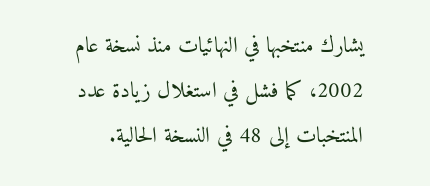يشارك منتخبها في النهائيات منذ نسخة عام 2002، كما فشل في استغلال زيادة عدد المنتخبات إلى 48 في النسخة الحالية.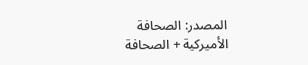المصدر: الصحافة الأميركية + الصحافة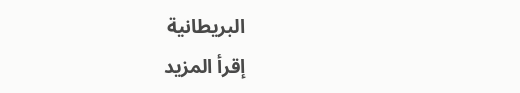البريطانية
إقرأ المزيد